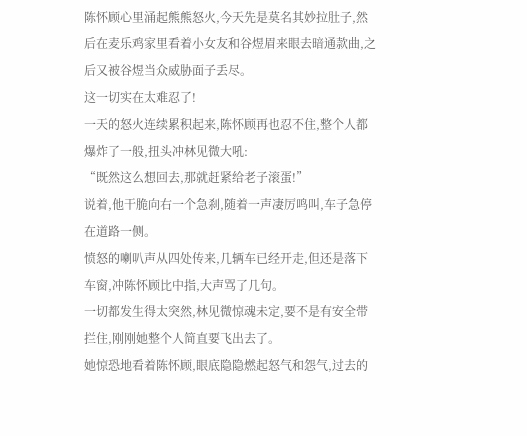陈怀顾心里涌起熊熊怒火,今天先是莫名其妙拉肚子,然后在麦乐鸡家里看着小女友和谷煜眉来眼去暗通款曲,之后又被谷煜当众威胁面子丢尽。
这一切实在太难忍了!
一天的怒火连续累积起来,陈怀顾再也忍不住,整个人都爆炸了一般,扭头冲林见微大吼:
“既然这么想回去,那就赶紧给老子滚蛋!”
说着,他干脆向右一个急刹,随着一声凄厉鸣叫,车子急停在道路一侧。
愤怒的喇叭声从四处传来,几辆车已经开走,但还是落下车窗,冲陈怀顾比中指,大声骂了几句。
一切都发生得太突然,林见微惊魂未定,要不是有安全带拦住,刚刚她整个人简直要飞出去了。
她惊恐地看着陈怀顾,眼底隐隐燃起怒气和怨气,过去的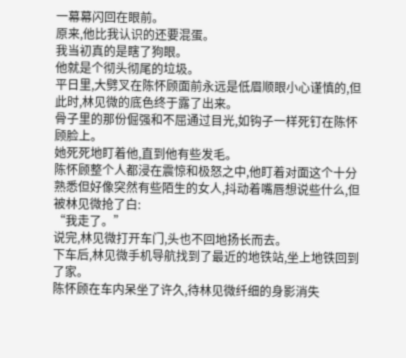一幕幕闪回在眼前。
原来,他比我认识的还要混蛋。
我当初真的是瞎了狗眼。
他就是个彻头彻尾的垃圾。
平日里,大劈叉在陈怀顾面前永远是低眉顺眼小心谨慎的,但此时,林见微的底色终于露了出来。
骨子里的那份倔强和不屈通过目光,如钩子一样死钉在陈怀顾脸上。
她死死地盯着他,直到他有些发毛。
陈怀顾整个人都浸在震惊和极怒之中,他盯着对面这个十分熟悉但好像突然有些陌生的女人,抖动着嘴唇想说些什么,但被林见微抢了白:
“我走了。”
说完,林见微打开车门,头也不回地扬长而去。
下车后,林见微手机导航找到了最近的地铁站,坐上地铁回到了家。
陈怀顾在车内呆坐了许久,待林见微纤细的身影消失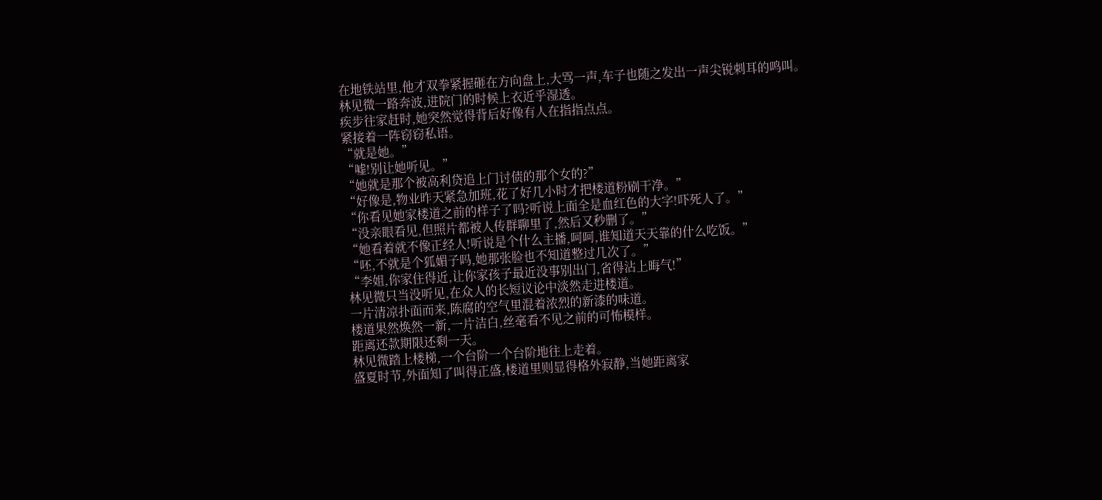在地铁站里,他才双拳紧握砸在方向盘上,大骂一声,车子也随之发出一声尖锐刺耳的鸣叫。
林见微一路奔波,进院门的时候上衣近乎湿透。
疾步往家赶时,她突然觉得背后好像有人在指指点点。
紧接着一阵窃窃私语。
“就是她。”
“嘘!别让她听见。”
“她就是那个被高利贷追上门讨债的那个女的?”
“好像是,物业昨天紧急加班,花了好几小时才把楼道粉刷干净。”
“你看见她家楼道之前的样子了吗?听说上面全是血红色的大字!吓死人了。”
“没亲眼看见,但照片都被人传群聊里了,然后又秒删了。”
“她看着就不像正经人!听说是个什么主播,呵呵,谁知道天天靠的什么吃饭。”
“呸,不就是个狐媚子吗,她那张脸也不知道整过几次了。”
“李姐,你家住得近,让你家孩子最近没事别出门,省得沾上晦气!”
林见微只当没听见,在众人的长短议论中淡然走进楼道。
一片清凉扑面而来,陈腐的空气里混着浓烈的新漆的味道。
楼道果然焕然一新,一片洁白,丝毫看不见之前的可怖模样。
距离还款期限还剩一天。
林见微踏上楼梯,一个台阶一个台阶地往上走着。
盛夏时节,外面知了叫得正盛,楼道里则显得格外寂静,当她距离家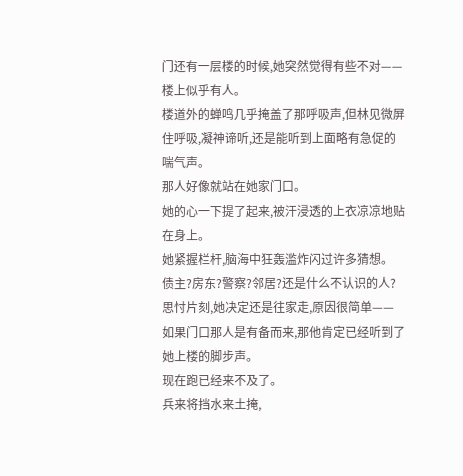门还有一层楼的时候,她突然觉得有些不对——
楼上似乎有人。
楼道外的蝉鸣几乎掩盖了那呼吸声,但林见微屏住呼吸,凝神谛听,还是能听到上面略有急促的喘气声。
那人好像就站在她家门口。
她的心一下提了起来,被汗浸透的上衣凉凉地贴在身上。
她紧握栏杆,脑海中狂轰滥炸闪过许多猜想。
债主?房东?警察?邻居?还是什么不认识的人?
思忖片刻,她决定还是往家走,原因很简单——
如果门口那人是有备而来,那他肯定已经听到了她上楼的脚步声。
现在跑已经来不及了。
兵来将挡水来土掩,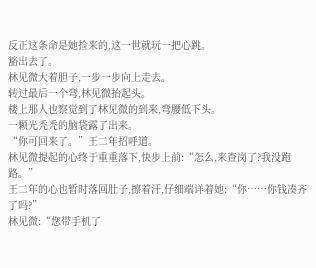反正这条命是她捡来的,这一世就玩一把心跳。
豁出去了。
林见微大着胆子,一步一步向上走去。
转过最后一个弯,林见微抬起头。
楼上那人也察觉到了林见微的到来,弯腰低下头。
一颗光秃秃的脑袋露了出来。
“你可回来了。”王二年招呼道。
林见微提起的心终于重重落下,快步上前:“怎么,来查岗了?我没跑路。”
王二年的心也暂时落回肚子,擦着汗,仔细端详着她:“你……你钱凑齐了吗?”
林见微:“您带手机了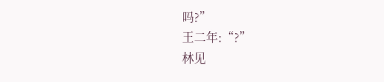吗?”
王二年:“?”
林见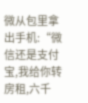微从包里拿出手机:“微信还是支付宝,我给你转房租,六千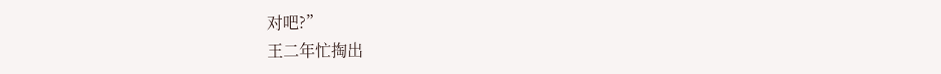对吧?”
王二年忙掏出